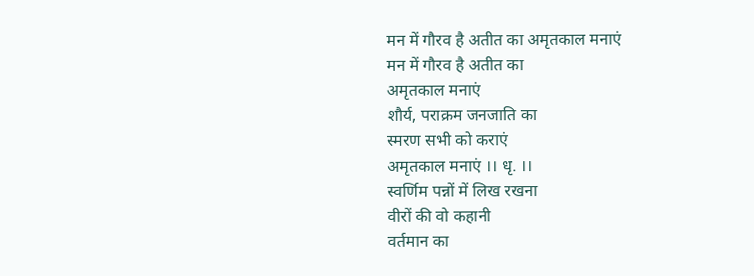मन में गौरव है अतीत का अमृतकाल मनाएं
मन में गौरव है अतीत का
अमृतकाल मनाएं
शौर्य, पराक्रम जनजाति का
स्मरण सभी को कराएं
अमृतकाल मनाएं ।। धृ. ।।
स्वर्णिम पन्नों में लिख रखना
वीरों की वो कहानी
वर्तमान का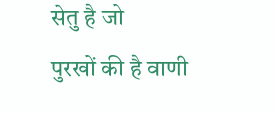सेतु है जो
पुरखों की है वाणी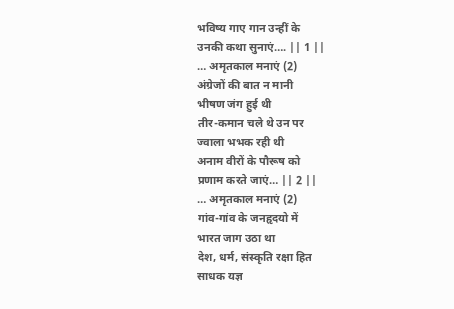भविष्य गाए गान उन्हीं के
उनकी कथा सुनाएं…. || 1 ||
… अमृतकाल मनाएं (2)
अंग्रेजों की बात न मानी
भीषण जंग हुई थी
तीर-कमान चले थे उन पर
ज्वाला भभक रही थी
अनाम वीरों के पौरूष को
प्रणाम करते जाएं… || 2 ||
… अमृतकाल मनाएं (2)
गांव-गांव के जनहृदयो में
भारत जाग उठा था
देश, धर्म, संस्कृति रक्षा हित
साधक यज्ञ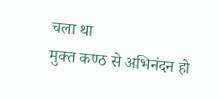चला था
मुक्त कण्ठ से अभिनंदन हो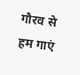गौरव से हम गाएं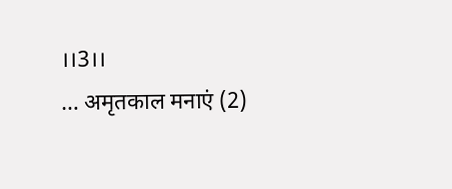।।3।।
… अमृतकाल मनाएं (2)